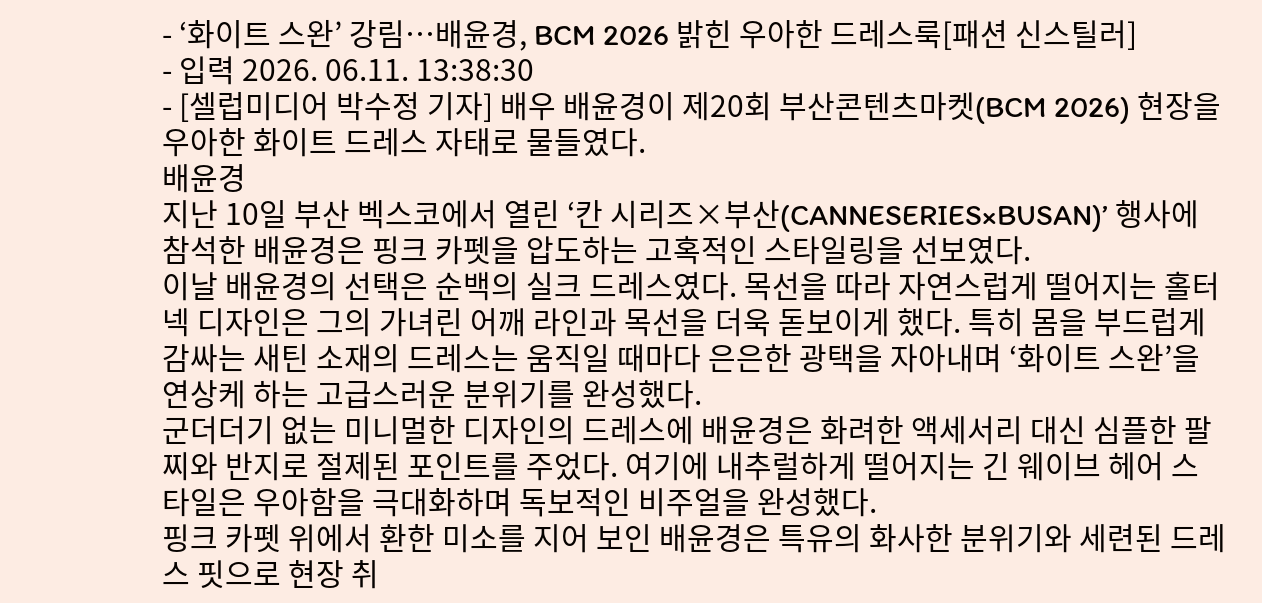- ‘화이트 스완’ 강림…배윤경, BCM 2026 밝힌 우아한 드레스룩[패션 신스틸러]
- 입력 2026. 06.11. 13:38:30
- [셀럽미디어 박수정 기자] 배우 배윤경이 제20회 부산콘텐츠마켓(BCM 2026) 현장을 우아한 화이트 드레스 자태로 물들였다.
배윤경
지난 10일 부산 벡스코에서 열린 ‘칸 시리즈×부산(CANNESERIES×BUSAN)’ 행사에 참석한 배윤경은 핑크 카펫을 압도하는 고혹적인 스타일링을 선보였다.
이날 배윤경의 선택은 순백의 실크 드레스였다. 목선을 따라 자연스럽게 떨어지는 홀터넥 디자인은 그의 가녀린 어깨 라인과 목선을 더욱 돋보이게 했다. 특히 몸을 부드럽게 감싸는 새틴 소재의 드레스는 움직일 때마다 은은한 광택을 자아내며 ‘화이트 스완’을 연상케 하는 고급스러운 분위기를 완성했다.
군더더기 없는 미니멀한 디자인의 드레스에 배윤경은 화려한 액세서리 대신 심플한 팔찌와 반지로 절제된 포인트를 주었다. 여기에 내추럴하게 떨어지는 긴 웨이브 헤어 스타일은 우아함을 극대화하며 독보적인 비주얼을 완성했다.
핑크 카펫 위에서 환한 미소를 지어 보인 배윤경은 특유의 화사한 분위기와 세련된 드레스 핏으로 현장 취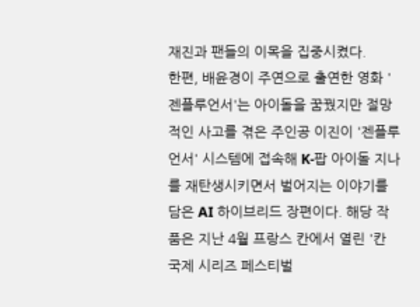재진과 팬들의 이목을 집중시켰다.
한편, 배윤경이 주연으로 출연한 영화 '젠플루언서'는 아이돌을 꿈꿨지만 절망적인 사고를 겪은 주인공 이진이 '젠플루언서' 시스템에 접속해 K-팝 아이돌 지나를 재탄생시키면서 벌어지는 이야기를 담은 AI 하이브리드 장편이다. 해당 작품은 지난 4월 프랑스 칸에서 열린 '칸 국제 시리즈 페스티벌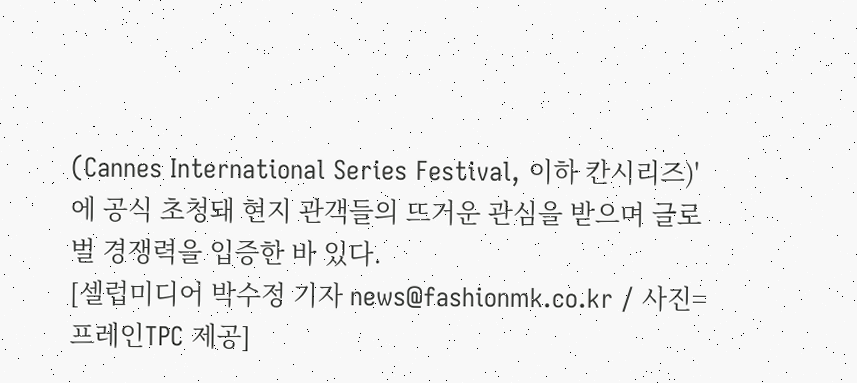(Cannes International Series Festival, 이하 칸시리즈)'에 공식 초청돼 현지 관객들의 뜨거운 관심을 받으며 글로벌 경쟁력을 입증한 바 있다.
[셀럽미디어 박수정 기자 news@fashionmk.co.kr / 사진=프레인TPC 제공]